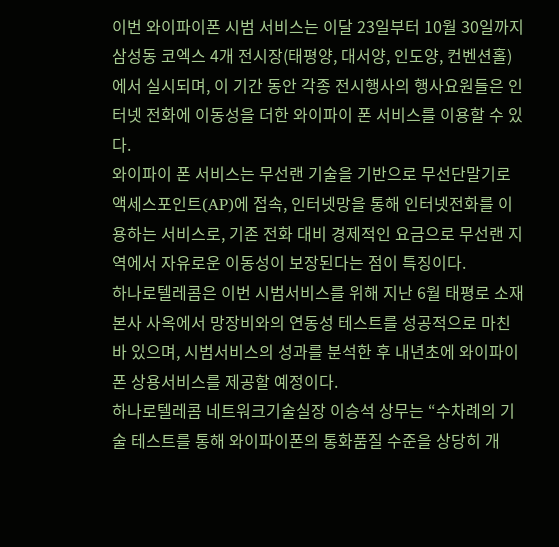이번 와이파이폰 시범 서비스는 이달 23일부터 10월 30일까지 삼성동 코엑스 4개 전시장(태평양, 대서양, 인도양, 컨벤션홀)에서 실시되며, 이 기간 동안 각종 전시행사의 행사요원들은 인터넷 전화에 이동성을 더한 와이파이 폰 서비스를 이용할 수 있다.
와이파이 폰 서비스는 무선랜 기술을 기반으로 무선단말기로 액세스포인트(AP)에 접속, 인터넷망을 통해 인터넷전화를 이용하는 서비스로, 기존 전화 대비 경제적인 요금으로 무선랜 지역에서 자유로운 이동성이 보장된다는 점이 특징이다.
하나로텔레콤은 이번 시범서비스를 위해 지난 6월 태평로 소재 본사 사옥에서 망장비와의 연동성 테스트를 성공적으로 마친 바 있으며, 시범서비스의 성과를 분석한 후 내년초에 와이파이 폰 상용서비스를 제공할 예정이다.
하나로텔레콤 네트워크기술실장 이승석 상무는 “수차례의 기술 테스트를 통해 와이파이폰의 통화품질 수준을 상당히 개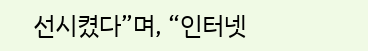선시켰다”며, “인터넷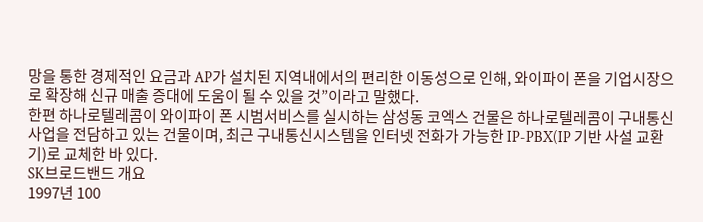망을 통한 경제적인 요금과 AP가 설치된 지역내에서의 편리한 이동성으로 인해, 와이파이 폰을 기업시장으로 확장해 신규 매출 증대에 도움이 될 수 있을 것”이라고 말했다.
한편 하나로텔레콤이 와이파이 폰 시범서비스를 실시하는 삼성동 코엑스 건물은 하나로텔레콤이 구내통신사업을 전담하고 있는 건물이며, 최근 구내통신시스템을 인터넷 전화가 가능한 IP-PBX(IP 기반 사설 교환기)로 교체한 바 있다.
SK브로드밴드 개요
1997년 100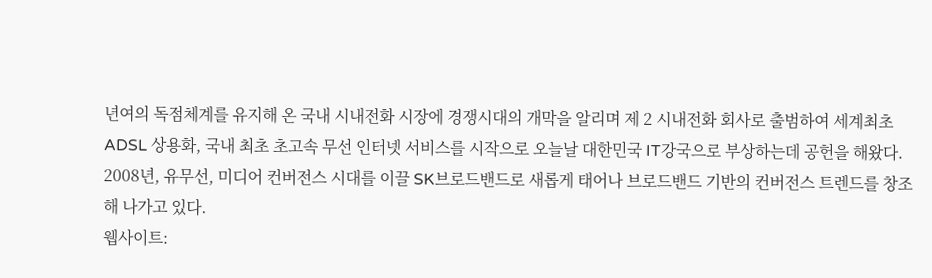년여의 독점체계를 유지해 온 국내 시내전화 시장에 경쟁시대의 개막을 알리며 제 2 시내전화 회사로 출범하여 세계최초 ADSL 상용화, 국내 최초 초고속 무선 인터넷 서비스를 시작으로 오늘날 대한민국 IT강국으로 부상하는데 공헌을 해왔다. 2008년, 유무선, 미디어 컨버전스 시대를 이끌 SK브로드밴드로 새롭게 태어나 브로드밴드 기반의 컨버전스 트렌드를 창조해 나가고 있다.
웹사이트: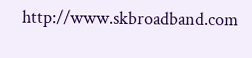http://www.skbroadband.com